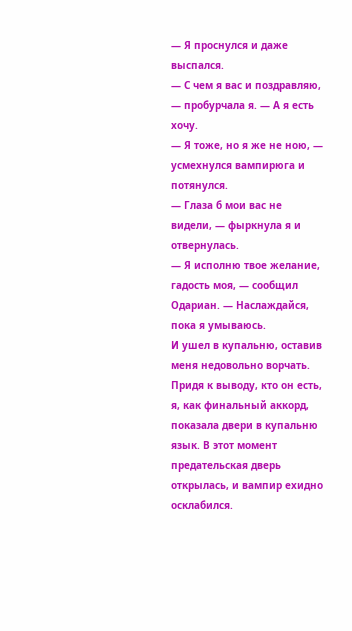— Я проснулся и даже выспался.
— С чем я вас и поздравляю, — пробурчала я. — А я есть хочу.
— Я тоже, но я же не ною, — усмехнулся вампирюга и потянулся.
— Глаза б мои вас не видели, — фыркнула я и отвернулась.
— Я исполню твое желание, гадость моя, — сообщил Одариан. — Наслаждайся, пока я умываюсь.
И ушел в купальню, оставив меня недовольно ворчать. Придя к выводу, кто он есть, я, как финальный аккорд, показала двери в купальню язык. В этот момент предательская дверь открылась, и вампир ехидно осклабился.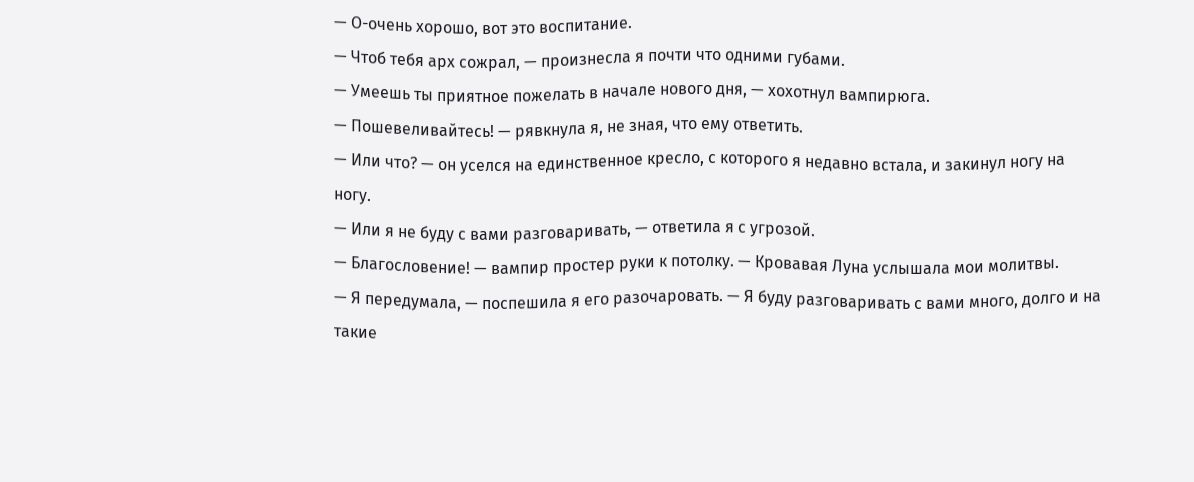— О-очень хорошо, вот это воспитание.
— Чтоб тебя арх сожрал, — произнесла я почти что одними губами.
— Умеешь ты приятное пожелать в начале нового дня, — хохотнул вампирюга.
— Пошевеливайтесь! — рявкнула я, не зная, что ему ответить.
— Или что? — он уселся на единственное кресло, с которого я недавно встала, и закинул ногу на ногу.
— Или я не буду с вами разговаривать, — ответила я с угрозой.
— Благословение! — вампир простер руки к потолку. — Кровавая Луна услышала мои молитвы.
— Я передумала, — поспешила я его разочаровать. — Я буду разговаривать с вами много, долго и на такие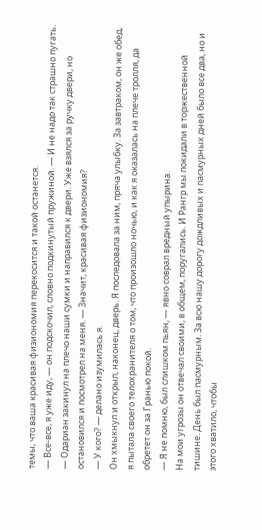темы, что ваша красивая физиономия перекосится и такой останется.
— Все-все, я уже иду, — он подскочил, словно подкинутый пружиной. — И не надо так страшно пугать. — Одариан закинул на плечо наши сумки и направился к двери. Уже взялся за ручку двери, но остановился и посмотрел на меня. — Значит, красивая физиономия?
— У кого? — делано изумилась я.
Он хмыкнул и открыл, наконец, дверь. Я последовала за ним, пряча улыбку. За завтраком, он же обед, я пытала своего телохранителя о том, что произошло ночью, и как я оказалась на плече тролля, да обретет он за Гранью покой.
— Я не помню, был слишком пьян, — явно соврал вредный упырина.
На мои угрозы он отвечал своими, в общем, поругались. И Рангр мы покидали в торжественной тишине. День был пасмурным. За всю нашу дорогу дождливых и пасмурных дней было все два, но и этого хватило, чтобы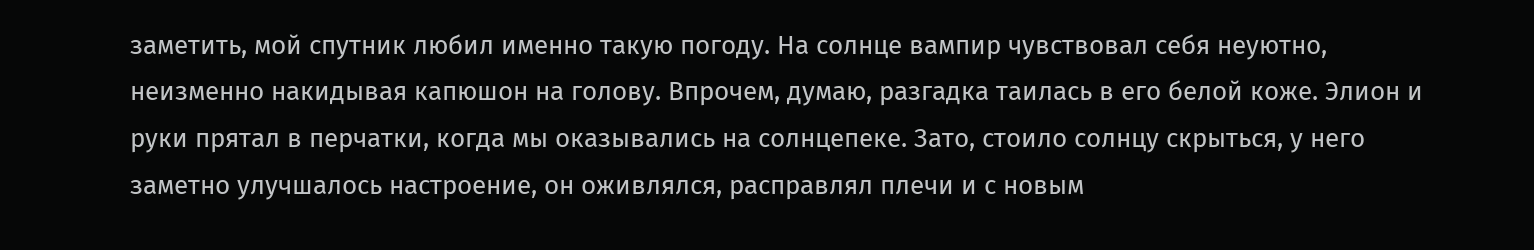заметить, мой спутник любил именно такую погоду. На солнце вампир чувствовал себя неуютно, неизменно накидывая капюшон на голову. Впрочем, думаю, разгадка таилась в его белой коже. Элион и руки прятал в перчатки, когда мы оказывались на солнцепеке. Зато, стоило солнцу скрыться, у него заметно улучшалось настроение, он оживлялся, расправлял плечи и с новым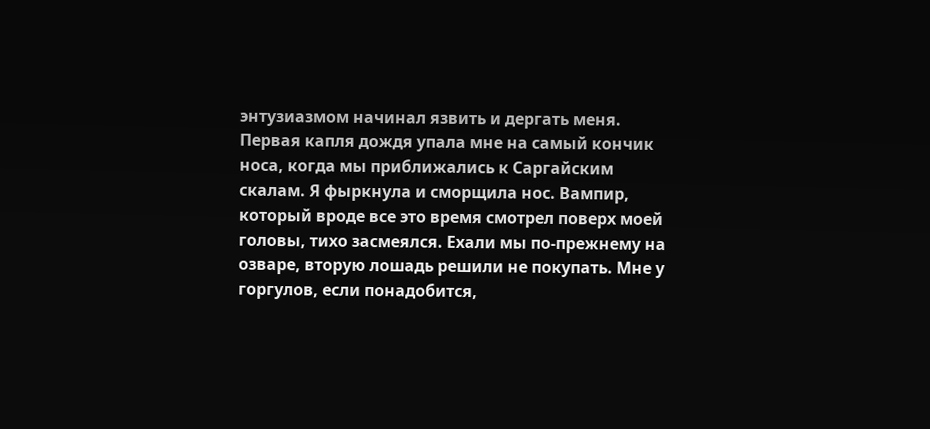энтузиазмом начинал язвить и дергать меня.
Первая капля дождя упала мне на самый кончик носа, когда мы приближались к Саргайским скалам. Я фыркнула и сморщила нос. Вампир, который вроде все это время смотрел поверх моей головы, тихо засмеялся. Ехали мы по-прежнему на озваре, вторую лошадь решили не покупать. Мне у горгулов, если понадобится,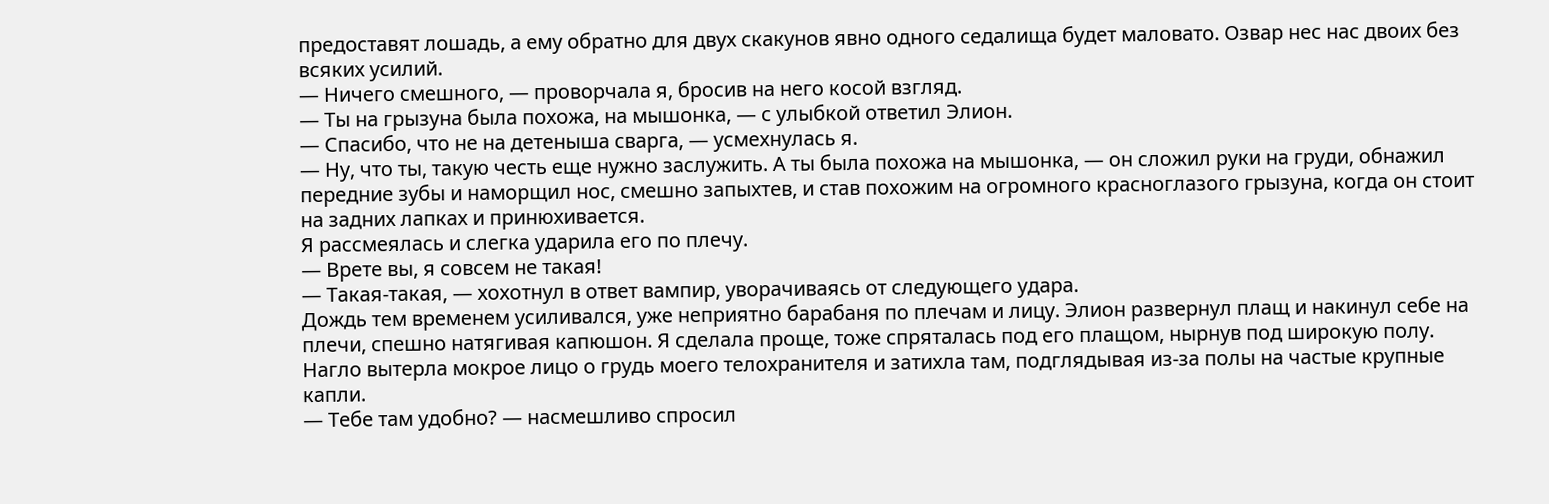предоставят лошадь, а ему обратно для двух скакунов явно одного седалища будет маловато. Озвар нес нас двоих без всяких усилий.
— Ничего смешного, — проворчала я, бросив на него косой взгляд.
— Ты на грызуна была похожа, на мышонка, — с улыбкой ответил Элион.
— Спасибо, что не на детеныша сварга, — усмехнулась я.
— Ну, что ты, такую честь еще нужно заслужить. А ты была похожа на мышонка, — он сложил руки на груди, обнажил передние зубы и наморщил нос, смешно запыхтев, и став похожим на огромного красноглазого грызуна, когда он стоит на задних лапках и принюхивается.
Я рассмеялась и слегка ударила его по плечу.
— Врете вы, я совсем не такая!
— Такая-такая, — хохотнул в ответ вампир, уворачиваясь от следующего удара.
Дождь тем временем усиливался, уже неприятно барабаня по плечам и лицу. Элион развернул плащ и накинул себе на плечи, спешно натягивая капюшон. Я сделала проще, тоже спряталась под его плащом, нырнув под широкую полу. Нагло вытерла мокрое лицо о грудь моего телохранителя и затихла там, подглядывая из-за полы на частые крупные капли.
— Тебе там удобно? — насмешливо спросил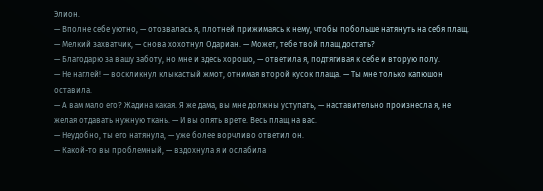Элион.
— Вполне себе уютно, — отозвалась я, плотней прижимаясь к нему, чтобы побольше натянуть на себя плащ.
— Мелкий захватчик, — снова хохотнул Одариан. — Может, тебе твой плащ достать?
— Благодарю за вашу заботу, но мне и здесь хорошо, — ответила я, подтягивая к себе и вторую полу.
— Не наглей! — воскликнул клыкастый жмот, отнимая второй кусок плаща. — Ты мне только капюшон оставила.
— А вам мало его? Жадина какая. Я же дама, вы мне должны уступать, — наставительно произнесла я, не желая отдавать нужную ткань. — И вы опять врете. Весь плащ на вас.
— Неудобно, ты его натянула, — уже более ворчливо ответил он.
— Какой-то вы проблемный, — вздохнула я и ослабила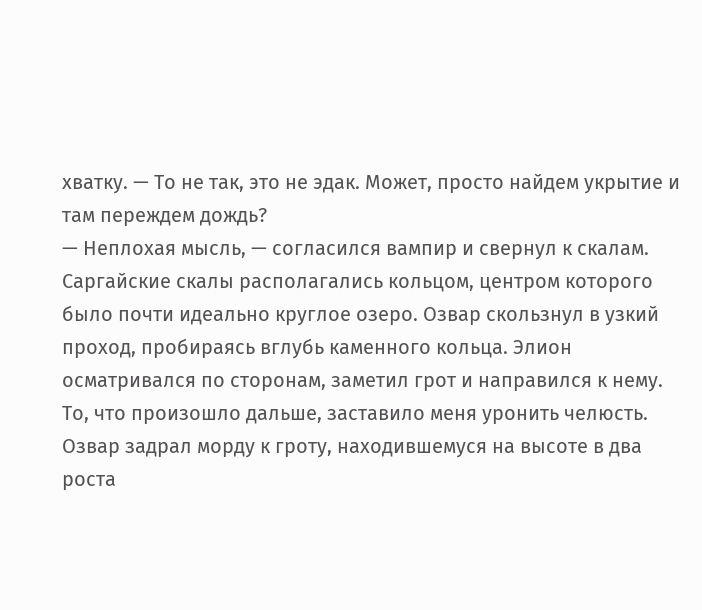хватку. — То не так, это не эдак. Может, просто найдем укрытие и там переждем дождь?
— Неплохая мысль, — согласился вампир и свернул к скалам.
Саргайские скалы располагались кольцом, центром которого было почти идеально круглое озеро. Озвар скользнул в узкий проход, пробираясь вглубь каменного кольца. Элион осматривался по сторонам, заметил грот и направился к нему. То, что произошло дальше, заставило меня уронить челюсть. Озвар задрал морду к гроту, находившемуся на высоте в два роста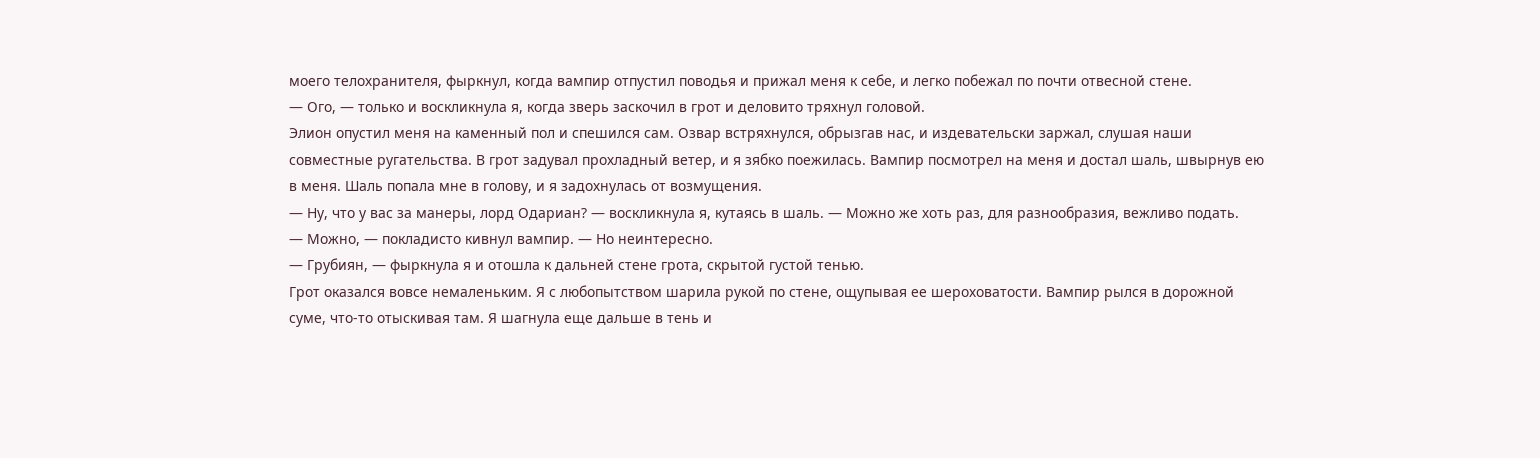моего телохранителя, фыркнул, когда вампир отпустил поводья и прижал меня к себе, и легко побежал по почти отвесной стене.
— Ого, — только и воскликнула я, когда зверь заскочил в грот и деловито тряхнул головой.
Элион опустил меня на каменный пол и спешился сам. Озвар встряхнулся, обрызгав нас, и издевательски заржал, слушая наши совместные ругательства. В грот задувал прохладный ветер, и я зябко поежилась. Вампир посмотрел на меня и достал шаль, швырнув ею в меня. Шаль попала мне в голову, и я задохнулась от возмущения.
— Ну, что у вас за манеры, лорд Одариан? — воскликнула я, кутаясь в шаль. — Можно же хоть раз, для разнообразия, вежливо подать.
— Можно, — покладисто кивнул вампир. — Но неинтересно.
— Грубиян, — фыркнула я и отошла к дальней стене грота, скрытой густой тенью.
Грот оказался вовсе немаленьким. Я с любопытством шарила рукой по стене, ощупывая ее шероховатости. Вампир рылся в дорожной суме, что-то отыскивая там. Я шагнула еще дальше в тень и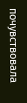почувствовала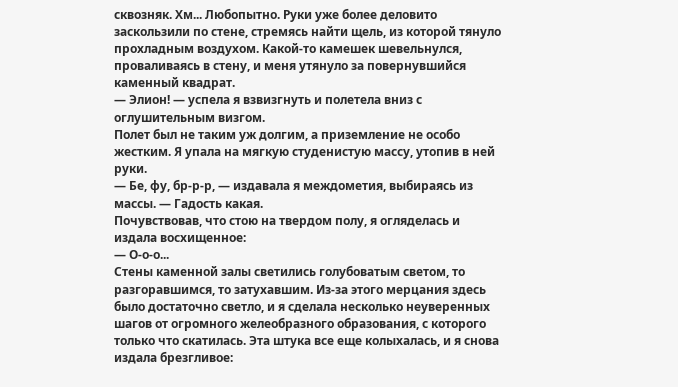сквозняк. Хм... Любопытно. Руки уже более деловито заскользили по стене, стремясь найти щель, из которой тянуло прохладным воздухом. Какой-то камешек шевельнулся, проваливаясь в стену, и меня утянуло за повернувшийся каменный квадрат.
— Элион! — успела я взвизгнуть и полетела вниз с оглушительным визгом.
Полет был не таким уж долгим, а приземление не особо жестким. Я упала на мягкую студенистую массу, утопив в ней руки.
— Бе, фу, бр-р-р, — издавала я междометия, выбираясь из массы. — Гадость какая.
Почувствовав, что стою на твердом полу, я огляделась и издала восхищенное:
— О-о-о...
Стены каменной залы светились голубоватым светом, то разгоравшимся, то затухавшим. Из-за этого мерцания здесь было достаточно светло, и я сделала несколько неуверенных шагов от огромного желеобразного образования, с которого только что скатилась. Эта штука все еще колыхалась, и я снова издала брезгливое: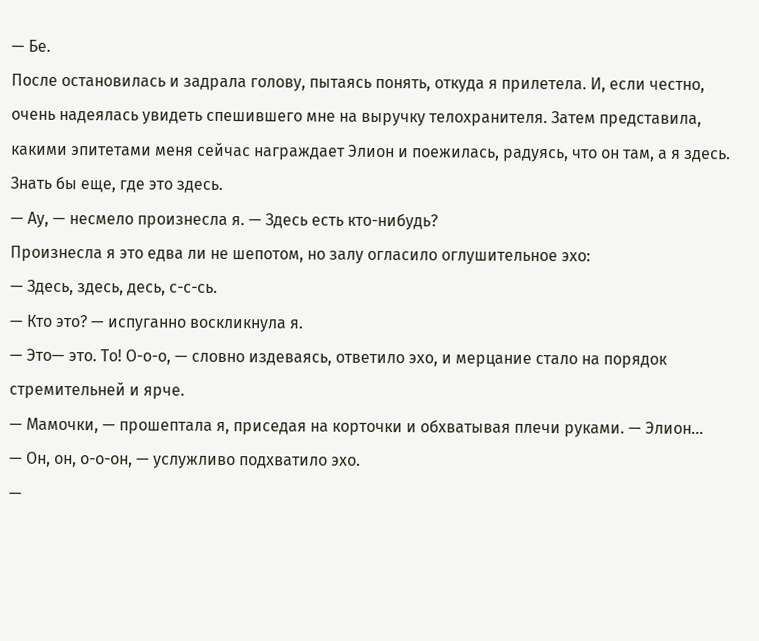— Бе.
После остановилась и задрала голову, пытаясь понять, откуда я прилетела. И, если честно, очень надеялась увидеть спешившего мне на выручку телохранителя. Затем представила, какими эпитетами меня сейчас награждает Элион и поежилась, радуясь, что он там, а я здесь. Знать бы еще, где это здесь.
— Ау, — несмело произнесла я. — Здесь есть кто-нибудь?
Произнесла я это едва ли не шепотом, но залу огласило оглушительное эхо:
— Здесь, здесь, десь, с-с-сь.
— Кто это? — испуганно воскликнула я.
— Это— это. То! О-о-о, — словно издеваясь, ответило эхо, и мерцание стало на порядок стремительней и ярче.
— Мамочки, — прошептала я, приседая на корточки и обхватывая плечи руками. — Элион...
— Он, он, о-о-он, — услужливо подхватило эхо.
—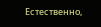Естественно,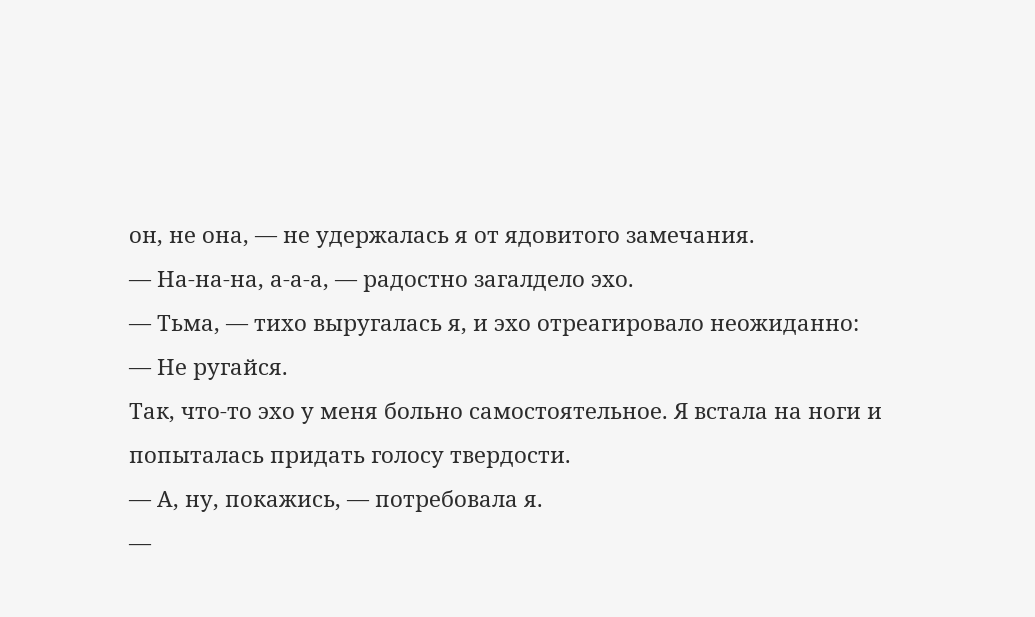он, не она, — не удержалась я от ядовитого замечания.
— На-на-на, а-а-а, — радостно загалдело эхо.
— Тьма, — тихо выругалась я, и эхо отреагировало неожиданно:
— Не ругайся.
Так, что-то эхо у меня больно самостоятельное. Я встала на ноги и попыталась придать голосу твердости.
— А, ну, покажись, — потребовала я.
—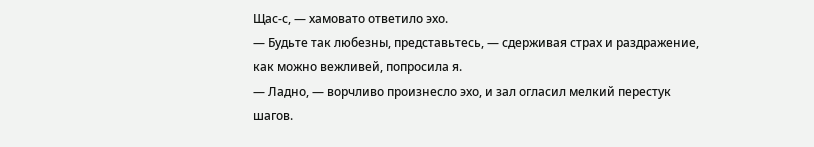Щас-с, — хамовато ответило эхо.
— Будьте так любезны, представьтесь, — сдерживая страх и раздражение, как можно вежливей, попросила я.
— Ладно, — ворчливо произнесло эхо, и зал огласил мелкий перестук шагов.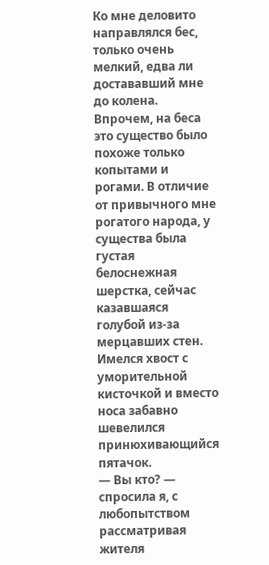Ко мне деловито направлялся бес, только очень мелкий, едва ли достававший мне до колена. Впрочем, на беса это существо было похоже только копытами и рогами. В отличие от привычного мне рогатого народа, у существа была густая белоснежная шерстка, сейчас казавшаяся голубой из-за мерцавших стен. Имелся хвост с уморительной кисточкой и вместо носа забавно шевелился принюхивающийся пятачок.
— Вы кто? — спросила я, с любопытством рассматривая жителя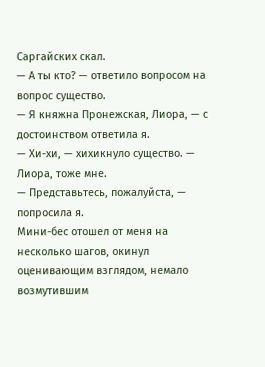Саргайских скал.
— А ты кто? — ответило вопросом на вопрос существо.
— Я княжна Пронежская, Лиора, — с достоинством ответила я.
— Хи-хи, — хихикнуло существо. — Лиора, тоже мне.
— Представьтесь, пожалуйста, — попросила я.
Мини-бес отошел от меня на несколько шагов, окинул оценивающим взглядом, немало возмутившим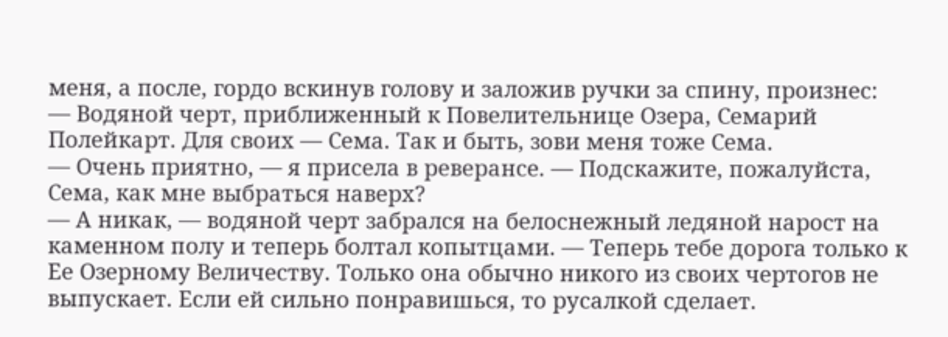меня, а после, гордо вскинув голову и заложив ручки за спину, произнес:
— Водяной черт, приближенный к Повелительнице Озера, Семарий Полейкарт. Для своих — Сема. Так и быть, зови меня тоже Сема.
— Очень приятно, — я присела в реверансе. — Подскажите, пожалуйста, Сема, как мне выбраться наверх?
— А никак, — водяной черт забрался на белоснежный ледяной нарост на каменном полу и теперь болтал копытцами. — Теперь тебе дорога только к Ее Озерному Величеству. Только она обычно никого из своих чертогов не выпускает. Если ей сильно понравишься, то русалкой сделает.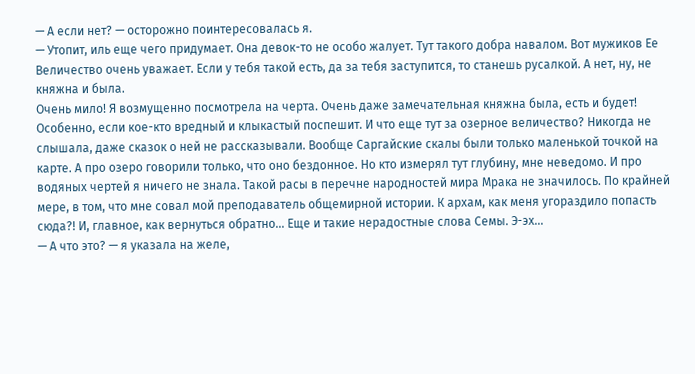— А если нет? — осторожно поинтересовалась я.
— Утопит, иль еще чего придумает. Она девок-то не особо жалует. Тут такого добра навалом. Вот мужиков Ее Величество очень уважает. Если у тебя такой есть, да за тебя заступится, то станешь русалкой. А нет, ну, не княжна и была.
Очень мило! Я возмущенно посмотрела на черта. Очень даже замечательная княжна была, есть и будет! Особенно, если кое-кто вредный и клыкастый поспешит. И что еще тут за озерное величество? Никогда не слышала, даже сказок о ней не рассказывали. Вообще Саргайские скалы были только маленькой точкой на карте. А про озеро говорили только, что оно бездонное. Но кто измерял тут глубину, мне неведомо. И про водяных чертей я ничего не знала. Такой расы в перечне народностей мира Мрака не значилось. По крайней мере, в том, что мне совал мой преподаватель общемирной истории. К архам, как меня угораздило попасть сюда?! И, главное, как вернуться обратно... Еще и такие нерадостные слова Семы. Э-эх...
— А что это? — я указала на желе,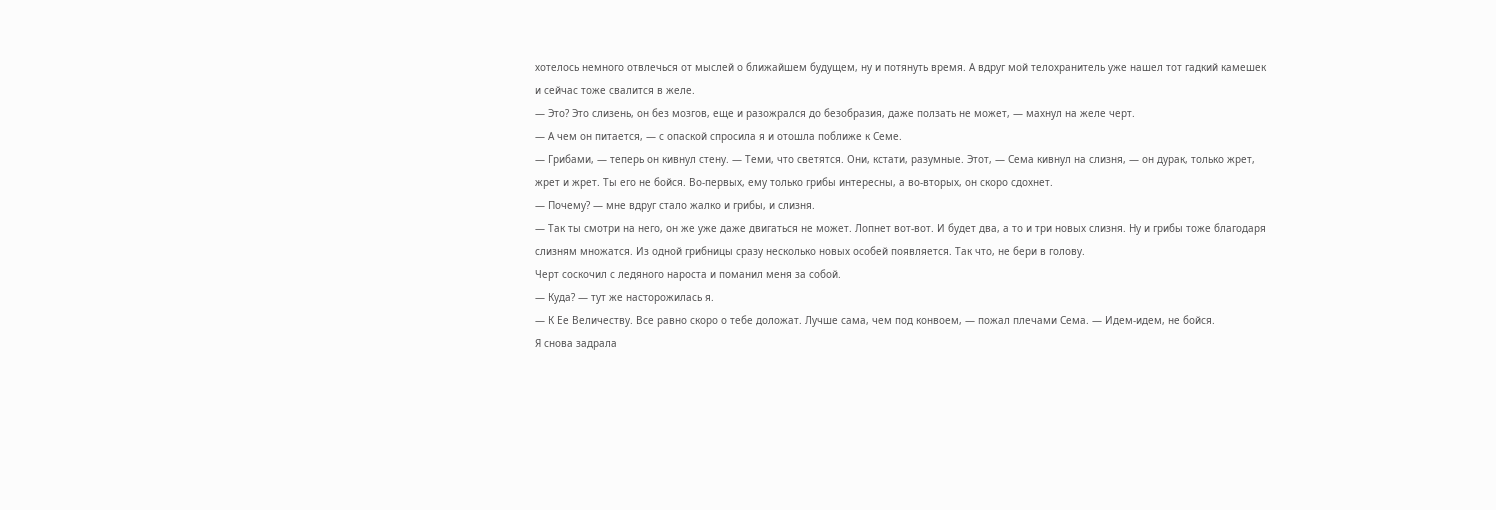хотелось немного отвлечься от мыслей о ближайшем будущем, ну и потянуть время. А вдруг мой телохранитель уже нашел тот гадкий камешек и сейчас тоже свалится в желе.
— Это? Это слизень, он без мозгов, еще и разожрался до безобразия, даже ползать не может, — махнул на желе черт.
— А чем он питается, — с опаской спросила я и отошла поближе к Семе.
— Грибами, — теперь он кивнул стену. — Теми, что светятся. Они, кстати, разумные. Этот, — Сема кивнул на слизня, — он дурак, только жрет, жрет и жрет. Ты его не бойся. Во-первых, ему только грибы интересны, а во-вторых, он скоро сдохнет.
— Почему? — мне вдруг стало жалко и грибы, и слизня.
— Так ты смотри на него, он же уже даже двигаться не может. Лопнет вот-вот. И будет два, а то и три новых слизня. Ну и грибы тоже благодаря слизням множатся. Из одной грибницы сразу несколько новых особей появляется. Так что, не бери в голову.
Черт соскочил с ледяного нароста и поманил меня за собой.
— Куда? — тут же насторожилась я.
— К Ее Величеству. Все равно скоро о тебе доложат. Лучше сама, чем под конвоем, — пожал плечами Сема. — Идем-идем, не бойся.
Я снова задрала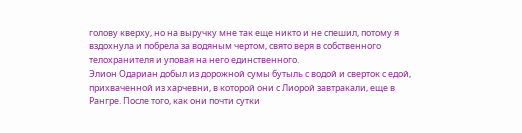голову кверху, но на выручку мне так еще никто и не спешил, потому я вздохнула и побрела за водяным чертом, свято веря в собственного телохранителя и уповая на него единственного.
Элион Одариан добыл из дорожной сумы бутыль с водой и сверток с едой, прихваченной из харчевни, в которой они с Лиорой завтракали, еще в Рангре. После того, как они почти сутки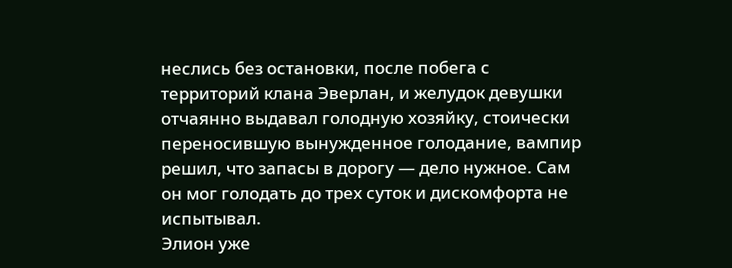неслись без остановки, после побега с территорий клана Эверлан, и желудок девушки отчаянно выдавал голодную хозяйку, стоически переносившую вынужденное голодание, вампир решил, что запасы в дорогу — дело нужное. Сам он мог голодать до трех суток и дискомфорта не испытывал.
Элион уже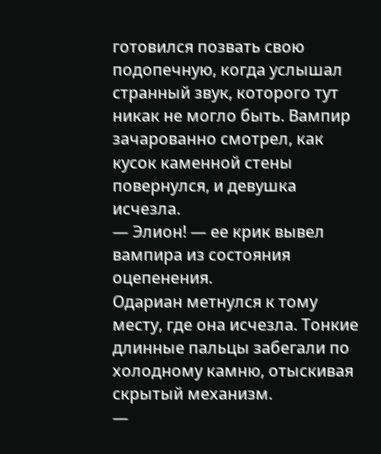готовился позвать свою подопечную, когда услышал странный звук, которого тут никак не могло быть. Вампир зачарованно смотрел, как кусок каменной стены повернулся, и девушка исчезла.
— Элион! — ее крик вывел вампира из состояния оцепенения.
Одариан метнулся к тому месту, где она исчезла. Тонкие длинные пальцы забегали по холодному камню, отыскивая скрытый механизм.
—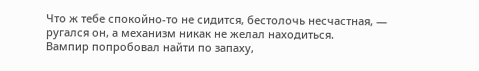Что ж тебе спокойно-то не сидится, бестолочь несчастная, — ругался он, а механизм никак не желал находиться.
Вампир попробовал найти по запаху,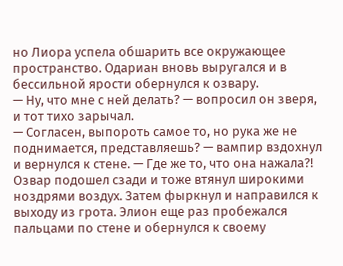но Лиора успела обшарить все окружающее пространство. Одариан вновь выругался и в бессильной ярости обернулся к озвару.
— Ну, что мне с ней делать? — вопросил он зверя, и тот тихо зарычал.
— Согласен, выпороть самое то, но рука же не поднимается, представляешь? — вампир вздохнул и вернулся к стене. — Где же то, что она нажала?!
Озвар подошел сзади и тоже втянул широкими ноздрями воздух. Затем фыркнул и направился к выходу из грота. Элион еще раз пробежался пальцами по стене и обернулся к своему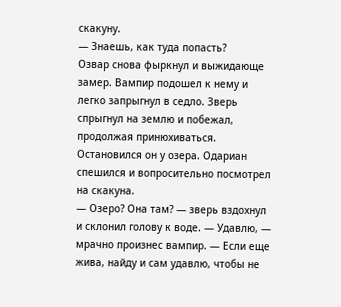скакуну.
— Знаешь, как туда попасть?
Озвар снова фыркнул и выжидающе замер. Вампир подошел к нему и легко запрыгнул в седло. Зверь спрыгнул на землю и побежал, продолжая принюхиваться. Остановился он у озера. Одариан спешился и вопросительно посмотрел на скакуна.
— Озеро? Она там? — зверь вздохнул и склонил голову к воде. — Удавлю, — мрачно произнес вампир. — Если еще жива, найду и сам удавлю, чтобы не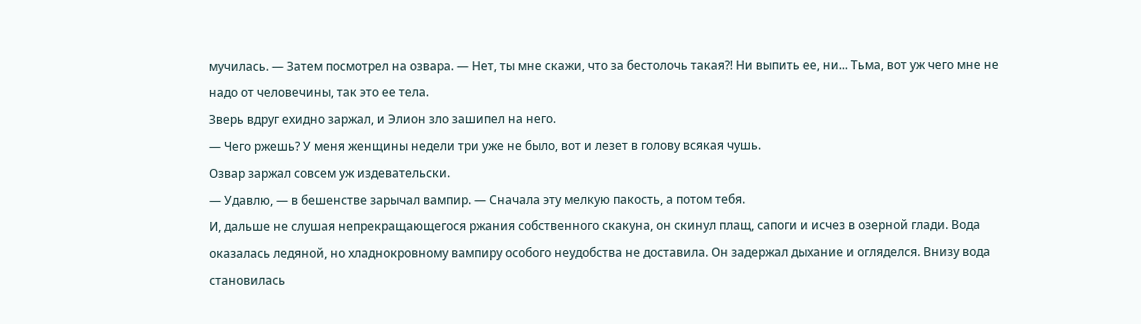мучилась. — Затем посмотрел на озвара. — Нет, ты мне скажи, что за бестолочь такая?! Ни выпить ее, ни... Тьма, вот уж чего мне не надо от человечины, так это ее тела.
Зверь вдруг ехидно заржал, и Элион зло зашипел на него.
— Чего ржешь? У меня женщины недели три уже не было, вот и лезет в голову всякая чушь.
Озвар заржал совсем уж издевательски.
— Удавлю, — в бешенстве зарычал вампир. — Сначала эту мелкую пакость, а потом тебя.
И, дальше не слушая непрекращающегося ржания собственного скакуна, он скинул плащ, сапоги и исчез в озерной глади. Вода оказалась ледяной, но хладнокровному вампиру особого неудобства не доставила. Он задержал дыхание и огляделся. Внизу вода становилась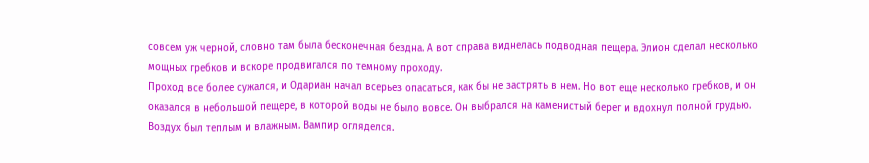совсем уж черной, словно там была бесконечная бездна. А вот справа виднелась подводная пещера. Элион сделал несколько мощных гребков и вскоре продвигался по темному проходу.
Проход все более сужался, и Одариан начал всерьез опасаться, как бы не застрять в нем. Но вот еще несколько гребков, и он оказался в небольшой пещере, в которой воды не было вовсе. Он выбрался на каменистый берег и вдохнул полной грудью. Воздух был теплым и влажным. Вампир огляделся.